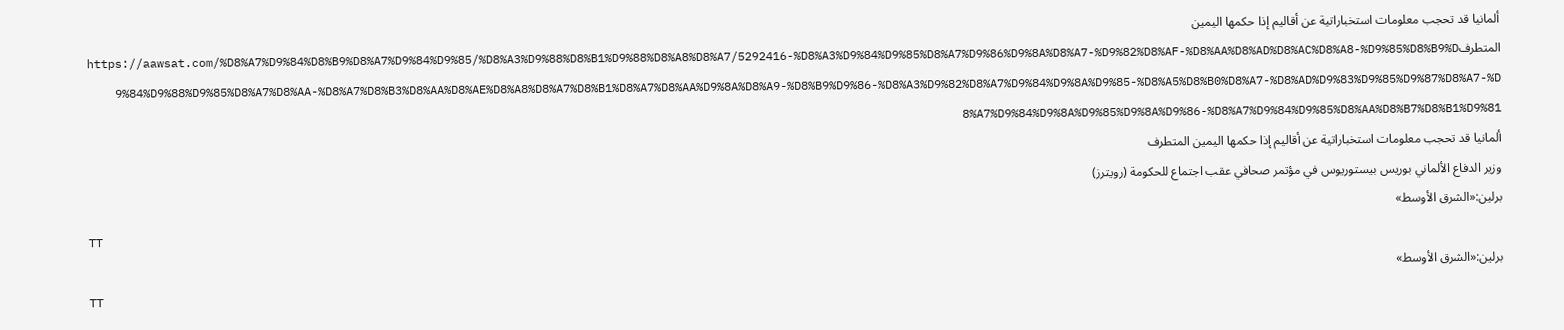ألمانيا قد تحجب معلومات استخباراتية عن أقاليم إذا حكمها اليمين المتطرفhttps://aawsat.com/%D8%A7%D9%84%D8%B9%D8%A7%D9%84%D9%85/%D8%A3%D9%88%D8%B1%D9%88%D8%A8%D8%A7/5292416-%D8%A3%D9%84%D9%85%D8%A7%D9%86%D9%8A%D8%A7-%D9%82%D8%AF-%D8%AA%D8%AD%D8%AC%D8%A8-%D9%85%D8%B9%D9%84%D9%88%D9%85%D8%A7%D8%AA-%D8%A7%D8%B3%D8%AA%D8%AE%D8%A8%D8%A7%D8%B1%D8%A7%D8%AA%D9%8A%D8%A9-%D8%B9%D9%86-%D8%A3%D9%82%D8%A7%D9%84%D9%8A%D9%85-%D8%A5%D8%B0%D8%A7-%D8%AD%D9%83%D9%85%D9%87%D8%A7-%D8%A7%D9%84%D9%8A%D9%85%D9%8A%D9%86-%D8%A7%D9%84%D9%85%D8%AA%D8%B7%D8%B1%D9%81
ألمانيا قد تحجب معلومات استخباراتية عن أقاليم إذا حكمها اليمين المتطرف
وزير الدفاع الألماني بوريس بيستوريوس في مؤتمر صحافي عقب اجتماع للحكومة (رويترز)
برلين:«الشرق الأوسط»
TT
برلين:«الشرق الأوسط»
TT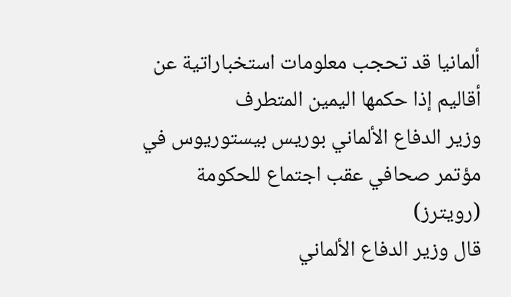ألمانيا قد تحجب معلومات استخباراتية عن أقاليم إذا حكمها اليمين المتطرف
وزير الدفاع الألماني بوريس بيستوريوس في مؤتمر صحافي عقب اجتماع للحكومة (رويترز)
قال وزير الدفاع الألماني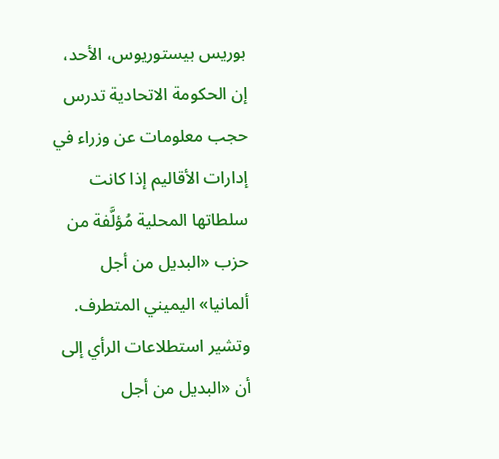بوريس بيستوريوس، الأحد، إن الحكومة الاتحادية تدرس حجب معلومات عن وزراء في إدارات الأقاليم إذا كانت سلطاتها المحلية مُؤلَّفة من حزب «البديل من أجل ألمانيا» اليميني المتطرف.
وتشير استطلاعات الرأي إلى أن «البديل من أجل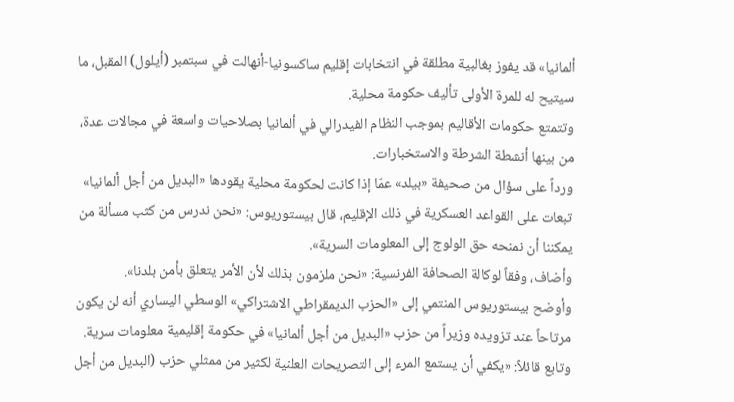ألمانيا» قد يفوز بغالبية مطلقة في انتخابات إقليم ساكسونيا-أنهالت في سبتمبر (أيلول) المقبل، ما سيتيح له للمرة الأولى تأليف حكومة محلية.
وتتمتع حكومات الأقاليم بموجب النظام الفيدرالي في ألمانيا بصلاحيات واسعة في مجالات عدة، من بينها أنشطة الشرطة والاستخبارات.
ورداً على سؤال من صحيفة «بيلد» عمّا إذا كانت لحكومة محلية يقودها «البديل من أجل ألمانيا» تبعات على القواعد العسكرية في ذلك الإقليم، قال بيستوريوس: «نحن ندرس من كثب مسألة من يمكننا أن نمنحه حق الولوج إلى المعلومات السرية».
وأضاف، وفقاً لوكالة الصحافة الفرنسية: «نحن ملزمون بذلك لأن الأمر يتعلق بأمن بلدنا».
وأوضح بيستوريوس المنتمي إلى «الحزب الديمقراطي الاشتراكي» الوسطي اليساري أنه لن يكون مرتاحاً عند تزويده وزيراً من حزب «البديل من أجل ألمانيا» في حكومة إقليمية معلومات سرية.
وتابع قائلاً: «يكفي أن يستمع المرء إلى التصريحات العلنية لكثير من ممثلي حزب (البديل من أجل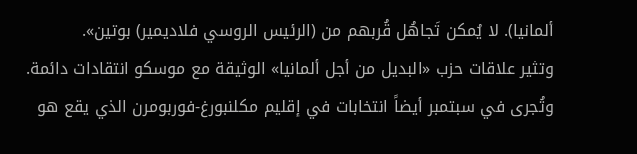ألمانيا). لا يُمكن تَجاهُل قُربهم من (الرئيس الروسي فلاديمير) بوتين».
وتثير علاقات حزب «البديل من أجل ألمانيا» الوثيقة مع موسكو انتقادات دائمة.
وتُجرى في سبتمبر أيضاً انتخابات في إقليم مكلنبورغ-فوربومرن الذي يقع هو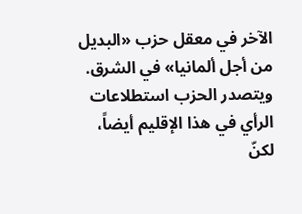الآخر في معقل حزب «البديل من أجل ألمانيا» في الشرق. ويتصدر الحزب استطلاعات الرأي في هذا الإقليم أيضاً، لكنّ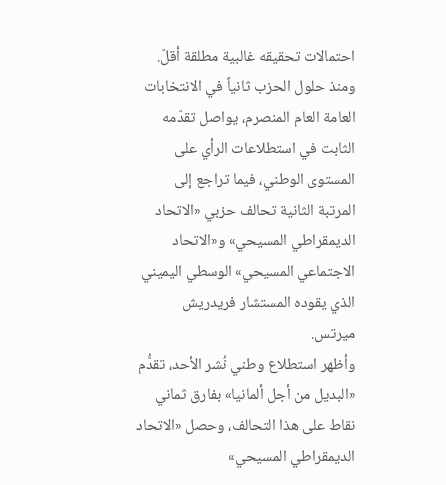احتمالات تحقيقه غالبية مطلقة أقلّ.
ومنذ حلول الحزب ثانياً في الانتخابات العامة العام المنصرم، يواصل تقدّمه الثابت في استطلاعات الرأي على المستوى الوطني، فيما تراجع إلى المرتبة الثانية تحالف حزبي «الاتحاد الديمقراطي المسيحي» و«الاتحاد الاجتماعي المسيحي» الوسطي اليميني الذي يقوده المستشار فريدريش ميرتس.
وأظهر استطلاع وطني نُشر الأحد، تقدُّم «البديل من أجل ألمانيا» بفارق ثماني نقاط على هذا التحالف، وحصل «الاتحاد الديمقراطي المسيحي»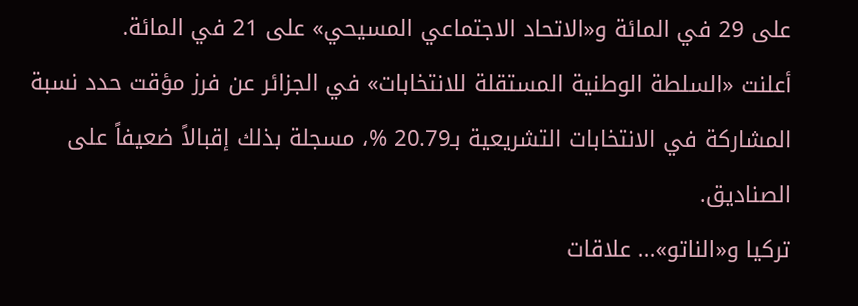على 29 في المائة و«الاتحاد الاجتماعي المسيحي» على 21 في المائة.
أعلنت «السلطة الوطنية المستقلة للانتخابات» في الجزائر عن فرز مؤقت حدد نسبة المشاركة في الانتخابات التشريعية بـ20.79 %، مسجلة بذلك إقبالاً ضعيفاً على الصناديق.
تركيا و«الناتو»... علاقات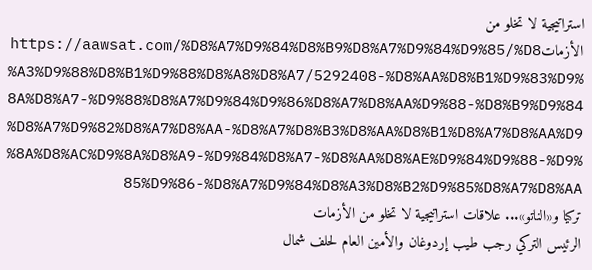استراتيجية لا تخلو من الأزماتhttps://aawsat.com/%D8%A7%D9%84%D8%B9%D8%A7%D9%84%D9%85/%D8%A3%D9%88%D8%B1%D9%88%D8%A8%D8%A7/5292408-%D8%AA%D8%B1%D9%83%D9%8A%D8%A7-%D9%88%D8%A7%D9%84%D9%86%D8%A7%D8%AA%D9%88-%D8%B9%D9%84%D8%A7%D9%82%D8%A7%D8%AA-%D8%A7%D8%B3%D8%AA%D8%B1%D8%A7%D8%AA%D9%8A%D8%AC%D9%8A%D8%A9-%D9%84%D8%A7-%D8%AA%D8%AE%D9%84%D9%88-%D9%85%D9%86-%D8%A7%D9%84%D8%A3%D8%B2%D9%85%D8%A7%D8%AA
تركيا و«الناتو»... علاقات استراتيجية لا تخلو من الأزمات
الرئيس التركي رجب طيب إردوغان والأمين العام لحلف شمال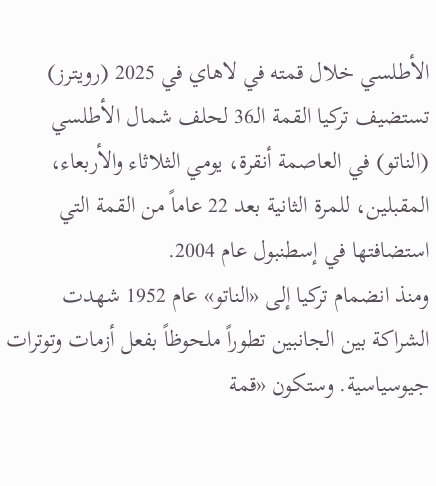الأطلسي خلال قمته في لاهاي في 2025 (رويترز)
تستضيف تركيا القمة الـ36 لحلف شمال الأطلسي (الناتو) في العاصمة أنقرة، يومي الثلاثاء والأربعاء، المقبلين، للمرة الثانية بعد 22 عاماً من القمة التي استضافتها في إسطنبول عام 2004.
ومنذ انضمام تركيا إلى «الناتو» عام 1952 شهدت الشراكة بين الجانبين تطوراً ملحوظاً بفعل أزمات وتوترات جيوسياسية. وستكون «قمة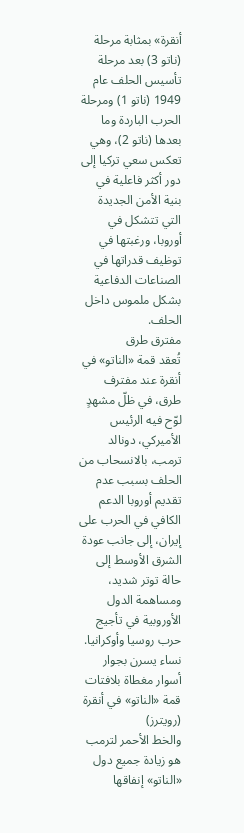أنقرة» بمثابة مرحلة (ناتو 3) بعد مرحلة تأسيس الحلف عام 1949 (ناتو 1) ومرحلة الحرب الباردة وما بعدها (ناتو 2)، وهي تعكس سعي تركيا إلى دور أكثر فاعلية في بنية الأمن الجديدة التي تتشكل في أوروبا، ورغبتها في توظيف قدراتها في الصناعات الدفاعية بشكل ملموس داخل الحلف.
مفترق طرق
تُعقد قمة «الناتو» في أنقرة عند مفترف طرق، في ظلّ مشهدٍ لوّح فيه الرئيس الأميركي، دونالد ترمب، بالانسحاب من الحلف بسبب عدم تقديم أوروبا الدعم الكافي في الحرب على إيران، إلى جانب عودة الشرق الأوسط إلى حالة توتر شديد، ومساهمة الدول الأوروبية في تأجيج حرب روسيا وأوكرانيا.
نساء يسرن بجوار أسوار مغطاة بلافتات قمة «الناتو» في أنقرة (رويترز)
والخط الأحمر لترمب هو زيادة جميع دول «الناتو» إنفاقها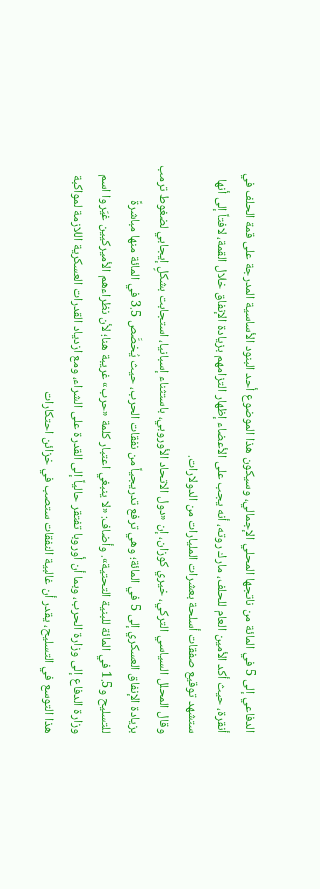الدفاعي إلى 5 في المائة من ناتجها المحلي الإجمالي، وسيكون هذا الموضوع أحد البنود الأساسية المدرجة على قمة الحلف في أنقرة، حيث أكد الأمين العام للحلف، مارك روته، أنه يجب على الأعضاء إظهار التزامهم بزيادة الإنفاق خلال القمة، لافتاً إلى أنها ستشهد توقيع صفقات أسلحة بعشرات المليارات من الدولارات.
وقال المحلل السياسي التركي، خيري كوزان، إن «دول الاتحاد الأوروبي، باستثناء إسبانيا، استجابت بشكلٍ إيجابي لضغوط ترمب بزيادة الإنفاق العسكري إلى 5 في المائة؛ وهي ترفع تدريجياً من نفقات الحرب، حيث يُخصَّص 3.5 في المائة منها مباشرةً للتسليح و1.5 في المائة للبنية التحتية». وأضاف: «لا ينبغي اعتبار كلمة «حرب» غريبة هنا؛ لأن نظراءهم الأميركيين غيّروا اسم وزارة الدفاع إلى وزارة الحرب، وبما أن أوروبا تفتقر حالياً إلى القدرة على الشراء، ومع ازدياد القدرات العسكرية اللازمة لمواكبة هذا التوسع في التسليح، يقدر أن غالبية النفقات ستصب في خزائن احتكارات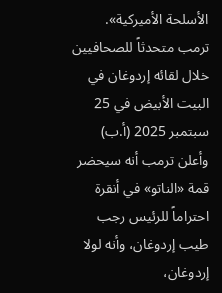الأسلحة الأميركية».
ترمب متحدثاً للصحافيين خلال لقائه إردوغان في البيت الأبيض في 25 سبتمبر 2025 (أ.ب)
وأعلن ترمب أنه سيحضر قمة «الناتو» في أنقرة احتراماً للرئيس رجب طيب إردوغان، وأنه لولا إردوغان،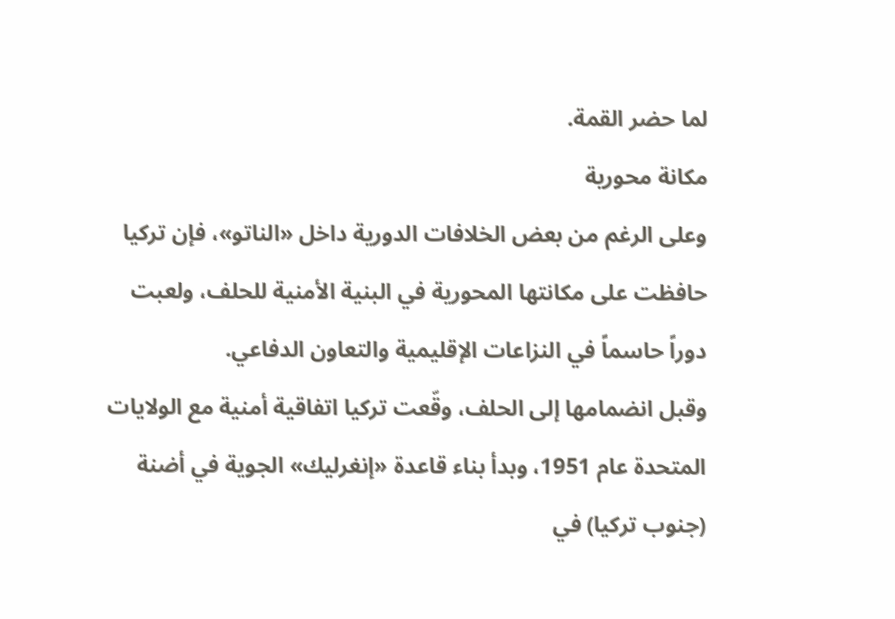لما حضر القمة.
مكانة محورية
وعلى الرغم من بعض الخلافات الدورية داخل «الناتو»، فإن تركيا حافظت على مكانتها المحورية في البنية الأمنية للحلف، ولعبت دوراً حاسماً في النزاعات الإقليمية والتعاون الدفاعي.
وقبل انضمامها إلى الحلف، وقّعت تركيا اتفاقية أمنية مع الولايات المتحدة عام 1951، وبدأ بناء قاعدة «إنغرليك» الجوية في أضنة (جنوب تركيا) في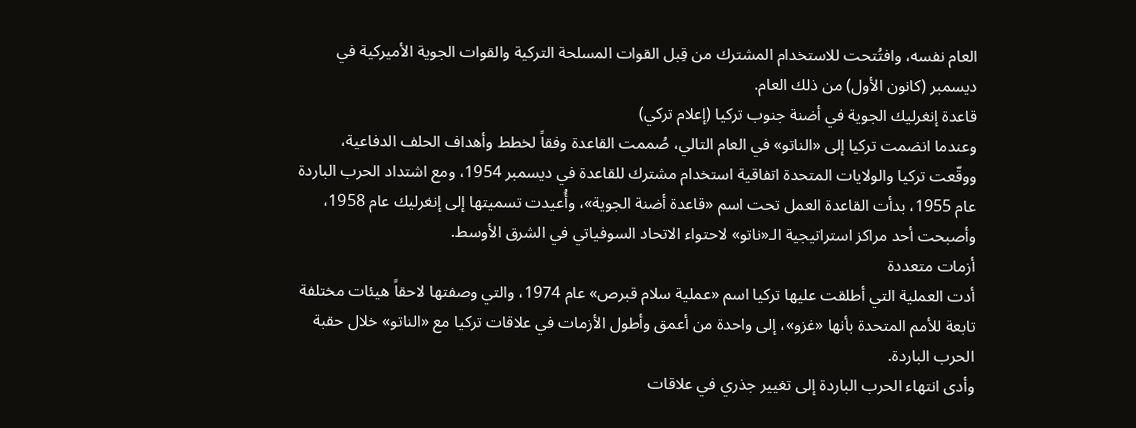العام نفسه، وافتُتحت للاستخدام المشترك من قِبل القوات المسلحة التركية والقوات الجوية الأميركية في ديسمبر (كانون الأول) من ذلك العام.
قاعدة إنغرليك الجوية في أضنة جنوب تركيا (إعلام تركي)
وعندما انضمت تركيا إلى «الناتو» في العام التالي، صُممت القاعدة وفقاً لخطط وأهداف الحلف الدفاعية، ووقّعت تركيا والولايات المتحدة اتفاقية استخدام مشترك للقاعدة في ديسمبر 1954، ومع اشتداد الحرب الباردة عام 1955، بدأت القاعدة العمل تحت اسم «قاعدة أضنة الجوية»، وأُعيدت تسميتها إلى إنغرليك عام 1958، وأصبحت أحد مراكز استراتيجية الـ«ناتو» لاحتواء الاتحاد السوفياتي في الشرق الأوسط.
أزمات متعددة
أدت العملية التي أطلقت عليها تركيا اسم «عملية سلام قبرص» عام 1974، والتي وصفتها لاحقاً هيئات مختلفة تابعة للأمم المتحدة بأنها «غزو»، إلى واحدة من أعمق وأطول الأزمات في علاقات تركيا مع «الناتو» خلال حقبة الحرب الباردة.
وأدى انتهاء الحرب الباردة إلى تغيير جذري في علاقات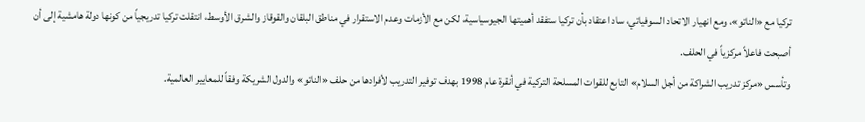تركيا مع «الناتو»، ومع انهيار الاتحاد السوفياتي، ساد اعتقاد بأن تركيا ستفقد أهميتها الجيوسياسية، لكن مع الأزمات وعدم الاستقرار في مناطق البلقان والقوقاز والشرق الأوسط، انتقلت تركيا تدريجياً من كونها دولة هامشية إلى أن أصبحت فاعلاً مركزياً في الحلف.
وتأسس «مركز تدريب الشراكة من أجل السلام» التابع للقوات المسلحة التركية في أنقرة عام 1998 بهدف توفير التدريب لأفرادها من حلف «الناتو» والدول الشريكة وفقاً للمعايير العالمية.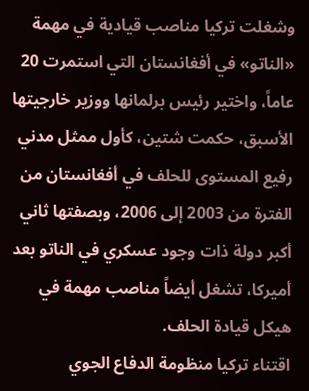وشغلت تركيا مناصب قيادية في مهمة «الناتو» في أفغانستان التي استمرت 20 عاماً، واختير رئيس برلمانها ووزير خارجيتها الأسبق، حكمت شتين، كأول ممثل مدني رفيع المستوى للحلف في أفغانستان من الفترة من 2003 إلى 2006، وبصفتها ثاني أكبر دولة ذات وجود عسكري في الناتو بعد أميركا، تشغل أيضاً مناصب مهمة في هيكل قيادة الحلف.
اقتناء تركيا منظومة الدفاع الجوي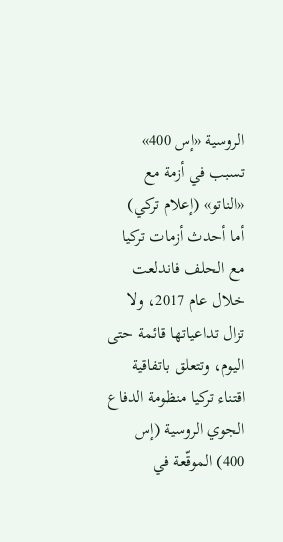الروسية «إس 400» تسبب في أزمة مع «الناتو» (إعلام تركي)
أما أحدث أزمات تركيا مع الحلف فاندلعت خلال عام 2017، ولا تزال تداعياتها قائمة حتى اليوم، وتتعلق باتفاقية اقتناء تركيا منظومة الدفاع الجوي الروسية (إس 400) الموقّعة في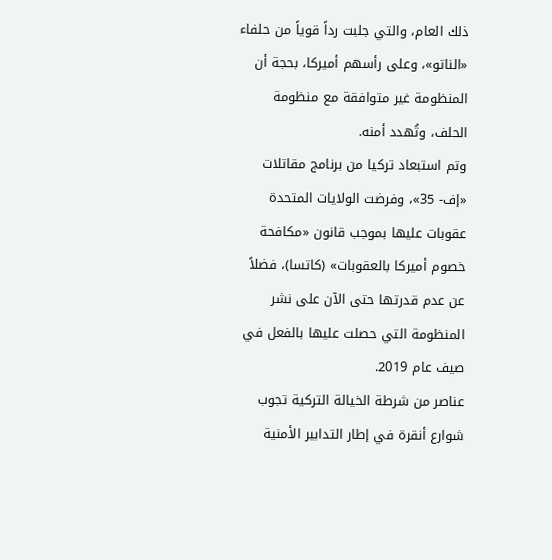ذلك العام، والتي جلبت رداً قوياً من حلفاء «الناتو»، وعلى رأسهم أميركا، بحجة أن المنظومة غير متوافقة مع منظومة الحلف، وتُهدد أمنه.
وتم استبعاد تركيا من برنامج مقاتلات «إف- 35»، وفرضت الولايات المتحدة عقوبات عليها بموجب قانون «مكافحة خصوم أميركا بالعقوبات» (كاتسا)، فضلاً عن عدم قدرتها حتى الآن على نشر المنظومة التي حصلت عليها بالفعل في صيف عام 2019.
عناصر من شرطة الخيالة التركية تجوب شوارع أنقرة في إطار التدابير الأمنية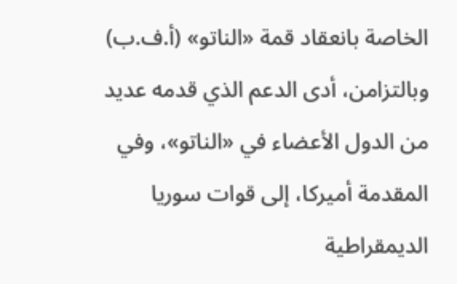الخاصة بانعقاد قمة «الناتو» (أ.ف.ب)
وبالتزامن، أدى الدعم الذي قدمه عديد من الدول الأعضاء في «الناتو»، وفي المقدمة أميركا، إلى قوات سوريا الديمقراطية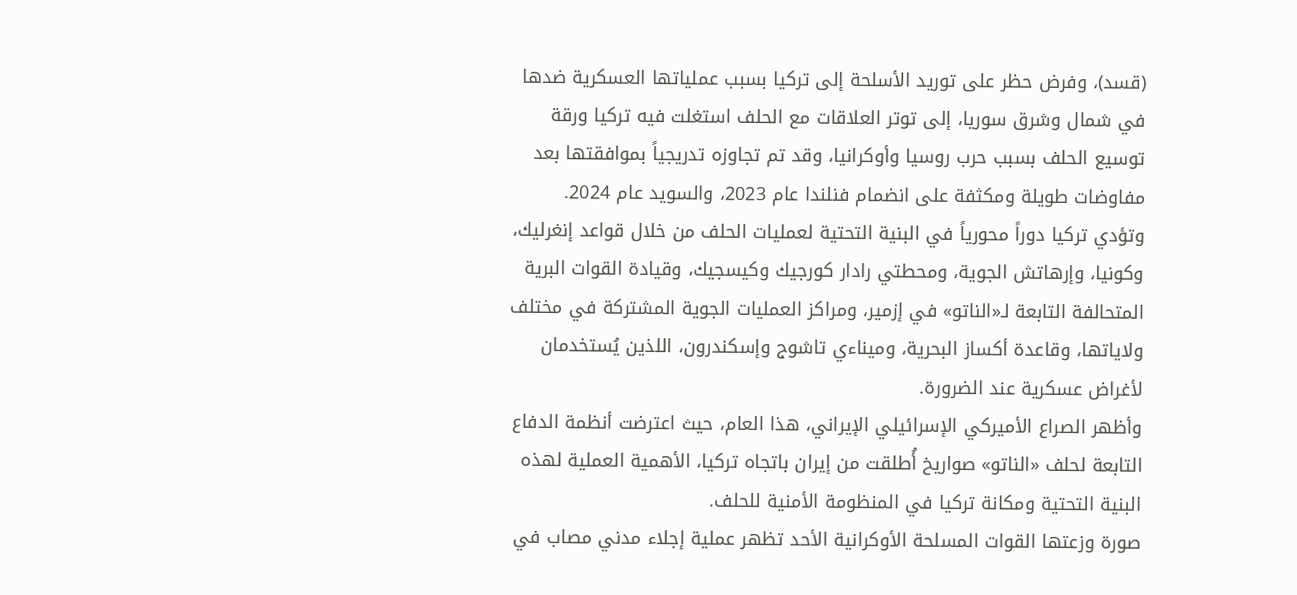(قسد)، وفرض حظر على توريد الأسلحة إلى تركيا بسبب عملياتها العسكرية ضدها في شمال وشرق سوريا، إلى توتر العلاقات مع الحلف استغلت فيه تركيا ورقة توسيع الحلف بسبب حرب روسيا وأوكرانيا، وقد تم تجاوزه تدريجياً بموافقتها بعد مفاوضات طويلة ومكثفة على انضمام فنلندا عام 2023، والسويد عام 2024.
وتؤدي تركيا دوراً محورياً في البنية التحتية لعمليات الحلف من خلال قواعد إنغرليك، وكونيا، وإرهاتش الجوية، ومحطتي رادار كورجيك وكيسجيك، وقيادة القوات البرية المتحالفة التابعة لـ«الناتو» في إزمير، ومراكز العمليات الجوية المشتركة في مختلف ولاياتها، وقاعدة أكساز البحرية، وميناءي تاشوج وإسكندرون، اللذين يُستخدمان لأغراض عسكرية عند الضرورة.
وأظهر الصراع الأميركي الإسرائيلي الإيراني، هذا العام، حيث اعترضت أنظمة الدفاع التابعة لحلف «الناتو» صواريخ أُطلقت من إيران باتجاه تركيا، الأهمية العملية لهذه البنية التحتية ومكانة تركيا في المنظومة الأمنية للحلف.
صورة وزعتها القوات المسلحة الأوكرانية الأحد تظهر عملية إجلاء مدني مصاب في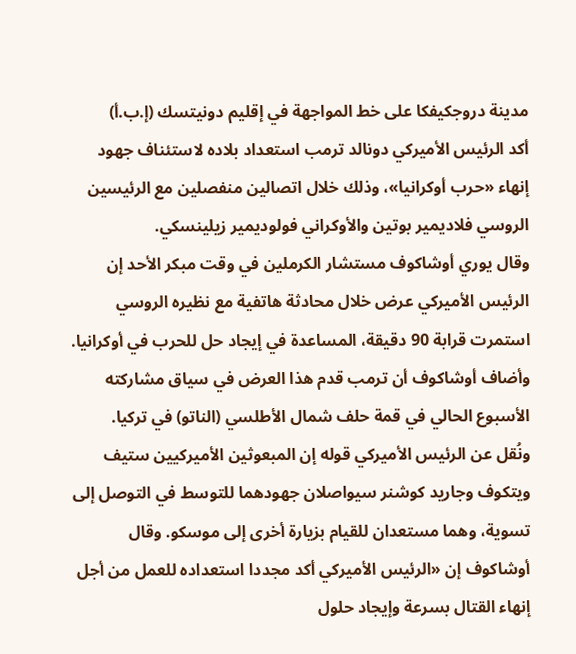مدينة دروجكيفكا على خط المواجهة في إقليم دونيتسك (إ.ب.أ)
أكد الرئيس الأميركي دونالد ترمب استعداد بلاده لاستئناف جهود إنهاء «حرب أوكرانيا»، وذلك خلال اتصالين منفصلين مع الرئيسين الروسي فلاديمير بوتين والأوكراني فولوديمير زيلينسكي.
وقال يوري أوشاكوف مستشار الكرملين في وقت مبكر الأحد إن الرئيس الأميركي عرض خلال محادثة هاتفية مع نظيره الروسي استمرت قرابة 90 دقيقة، المساعدة في إيجاد حل للحرب في أوكرانيا. وأضاف أوشاكوف أن ترمب قدم هذا العرض في سياق مشاركته الأسبوع الحالي في قمة حلف شمال الأطلسي (الناتو) في تركيا.
ونُقل عن الرئيس الأميركي قوله إن المبعوثين الأميركيين ستيف ويتكوف وجاريد كوشنر سيواصلان جهودهما للتوسط في التوصل إلى تسوية، وهما مستعدان للقيام بزيارة أخرى إلى موسكو. وقال أوشاكوف إن «الرئيس الأميركي أكد مجددا استعداده للعمل من أجل إنهاء القتال بسرعة وإيجاد حلول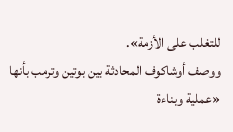للتغلب على الأزمة».
ووصف أوشاكوف المحادثة بين بوتين وترمب بأنها «عملية وبناءة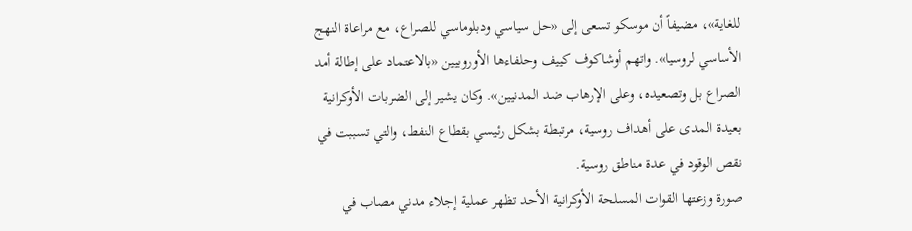للغاية»، مضيفاً أن موسكو تسعى إلى «حل سياسي ودبلوماسي للصراع، مع مراعاة النهج الأساسي لروسيا». واتهم أوشاكوف كييف وحلفاءها الأوروبيين «بالاعتماد على إطالة أمد الصراع بل وتصعيده، وعلى الإرهاب ضد المدنيين». وكان يشير إلى الضربات الأوكرانية بعيدة المدى على أهداف روسية، مرتبطة بشكل رئيسي بقطاع النفط، والتي تسببت في نقص الوقود في عدة مناطق روسية.
صورة وزعتها القوات المسلحة الأوكرانية الأحد تظهر عملية إجلاء مدني مصاب في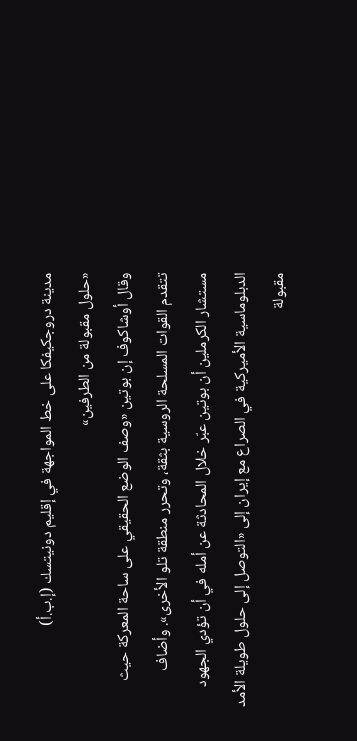مدينة دروجكيفكا على خط المواجهة في إقليم دونيتسك (إ.ب.أ)
«حلول مقبولة من الطرفين»
وقال أوشاكوف إن بوتين «وصف الوضع الحقيقي على ساحة المعركة حيث تتقدم القوات المسلحة الروسية بثقة، وتحرر منطقة تلو الأخرى». وأضاف مستشار الكرملين أن بوتين عبّر خلال المحادثة عن أمله في أن تؤدي الجهود الدبلوماسية الأميركية في الصراع مع إيران إلى «التوصل إلى حلول طويلة الأمد مقبولة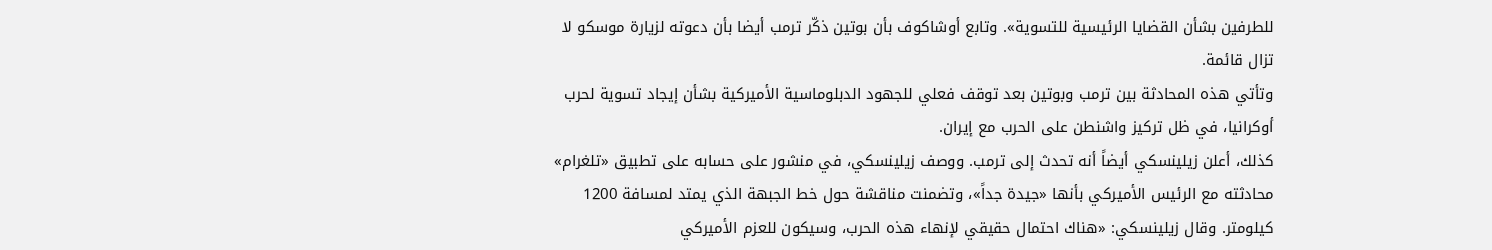للطرفين بشأن القضايا الرئيسية للتسوية». وتابع أوشاكوف بأن بوتين ذكّر ترمب أيضا بأن دعوته لزيارة موسكو لا تزال قائمة.
وتأتي هذه المحادثة بين ترمب وبوتين بعد توقف فعلي للجهود الدبلوماسية الأميركية بشأن إيجاد تسوية لحرب أوكرانيا، في ظل تركيز واشنطن على الحرب مع إيران.
كذلك، أعلن زيلينسكي أيضاً أنه تحدث إلى ترمب. ووصف زيلينسكي، في منشور على حسابه على تطبيق «تلغرام» محادثته مع الرئيس الأميركي بأنها «جيدة جداً»، وتضمنت مناقشة حول خط الجبهة الذي يمتد لمسافة 1200 كيلومتر. وقال زيلينسكي: «هناك احتمال حقيقي لإنهاء هذه الحرب، وسيكون للعزم الأميركي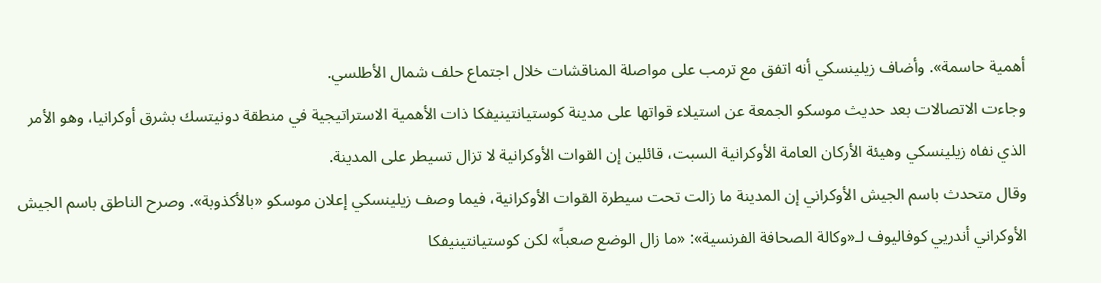أهمية حاسمة». وأضاف زيلينسكي أنه اتفق مع ترمب على مواصلة المناقشات خلال اجتماع حلف شمال الأطلسي.
وجاءت الاتصالات بعد حديث موسكو الجمعة عن استيلاء قواتها على مدينة كوستيانتينيفكا ذات الأهمية الاستراتيجية في منطقة دونيتسك بشرق أوكرانيا، وهو الأمر الذي نفاه زيلينسكي وهيئة الأركان العامة الأوكرانية السبت، قائلين إن القوات الأوكرانية لا تزال تسيطر على المدينة.
وقال متحدث باسم الجيش الأوكراني إن المدينة ما زالت تحت سيطرة القوات الأوكرانية، فيما وصف زيلينسكي إعلان موسكو «بالأكذوبة». وصرح الناطق باسم الجيش الأوكراني أندريي كوفاليوف لـ«وكالة الصحافة الفرنسية»: «ما زال الوضع صعباً» لكن كوستيانتينيفكا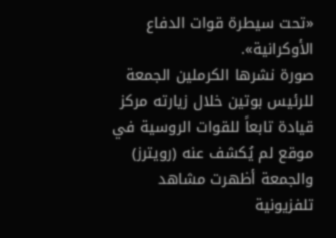«تحت سيطرة قوات الدفاع الأوكرانية».
صورة نشرها الكرملين الجمعة للرئيس بوتين خلال زيارته مركز قيادة تابعاً للقوات الروسية في موقع لم يُكشف عنه (رويترز)
والجمعة أظهرت مشاهد تلفزيونية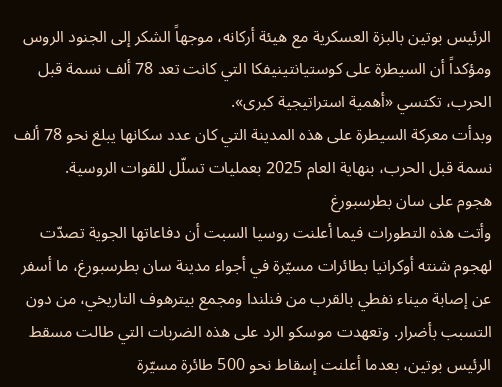الرئيس بوتين بالبزة العسكرية مع هيئة أركانه، موجهاً الشكر إلى الجنود الروس ومؤكداً أن السيطرة على كوستيانتينيفكا التي كانت تعد 78 ألف نسمة قبل الحرب، تكتسي «أهمية استراتيجية كبرى».
وبدأت معركة السيطرة على هذه المدينة التي كان عدد سكانها يبلغ نحو 78 ألف نسمة قبل الحرب، بنهاية العام 2025 بعمليات تسلّل للقوات الروسية.
هجوم على سان بطرسبورغ
وأتت هذه التطورات فيما أعلنت روسيا السبت أن دفاعاتها الجوية تصدّت لهجوم شنته أوكرانيا بطائرات مسيّرة في أجواء مدينة سان بطرسبورغ، ما أسفر عن إصابة ميناء نفطي بالقرب من فنلندا ومجمع بيترهوف التاريخي، من دون التسبب بأضرار. وتعهدت موسكو الرد على هذه الضربات التي طالت مسقط الرئيس بوتين، بعدما أعلنت إسقاط نحو 500 طائرة مسيّرة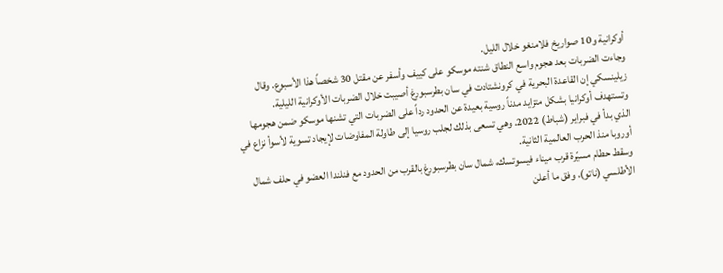أوكرانية و10 صواريخ فلامنغو خلال الليل.
وجاءت الضربات بعد هجوم واسع النطاق شنته موسكو على كييف وأسفر عن مقتل 30 شخصاً هذا الأسبوع. وقال زيلينسكي إن القاعدة البحرية في كرونشتادت في سان بطرسبورغ أصيبت خلال الضربات الأوكرانية الليلية.
وتستهدف أوكرانيا بشكل متزايد مدناً روسية بعيدة عن الحدود رداً على الضربات التي تشنها موسكو ضمن هجومها الذي بدأ في فبراير (شباط) 2022. وهي تسعى بذلك لجلب روسيا إلى طاولة المفاوضات لإيجاد تسوية لأسوأ نزاع في أوروبا منذ الحرب العالمية الثانية.
وسقط حطام مسيّرة قرب ميناء فيسوتسك، شمال سان بطرسبورغ بالقرب من الحدود مع فنلندا العضو في حلف شمال الأطلسي (ناتو)، وفق ما أعلن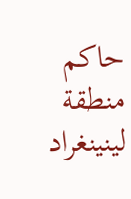حاكم منطقة لينينغراد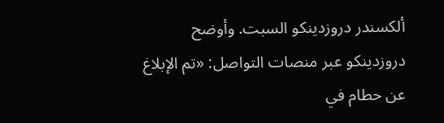ألكسندر دروزدينكو السبت. وأوضح دروزدينكو عبر منصات التواصل: «تم الإبلاغ عن حطام في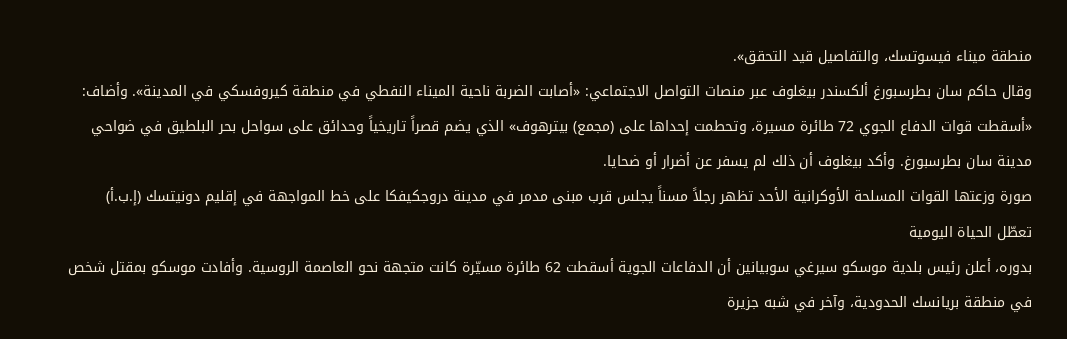منطقة ميناء فيسوتسك، والتفاصيل قيد التحقق».
وقال حاكم سان بطرسبورغ ألكسندر بيغلوف عبر منصات التواصل الاجتماعي: «أصابت الضربة ناحية الميناء النفطي في منطقة كيروفسكي في المدينة». وأضاف: «أسقطت قوات الدفاع الجوي 72 طائرة مسيرة، وتحطمت إحداها على (مجمع) بيترهوف» الذي يضم قصراً تاريخياً وحدائق على سواحل بحر البلطيق في ضواحي مدينة سان بطرسبورغ. وأكد بيغلوف أن ذلك لم يسفر عن أضرار أو ضحايا.
صورة وزعتها القوات المسلحة الأوكرانية الأحد تظهر رجلاً مسناً يجلس قرب مبنى مدمر في مدينة دروجكيفكا على خط المواجهة في إقليم دونيتسك (إ.ب.أ)
تعطّل الحياة اليومية
بدوره، أعلن رئيس بلدية موسكو سيرغي سوبيانين أن الدفاعات الجوية أسقطت 62 طائرة مسيّرة كانت متجهة نحو العاصمة الروسية. وأفادت موسكو بمقتل شخص في منطقة بريانسك الحدودية، وآخر في شبه جزيرة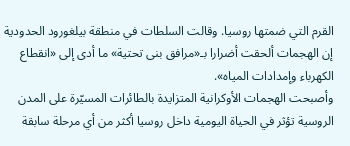القرم التي ضمتها روسيا. وقالت السلطات في منطقة بيلغورود الحدودية إن الهجمات ألحقت أضرارا بـ«مرافق بنى تحتية» ما أدى إلى «انقطاع الكهرباء وإمدادات المياه».
وأصبحت الهجمات الأوكرانية المتزايدة بالطائرات المسيّرة على المدن الروسية تؤثر في الحياة اليومية داخل روسيا أكثر من أي مرحلة سابقة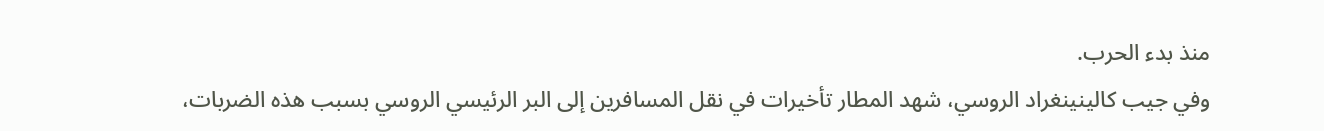منذ بدء الحرب.
وفي جيب كالينينغراد الروسي، شهد المطار تأخيرات في نقل المسافرين إلى البر الرئيسي الروسي بسبب هذه الضربات،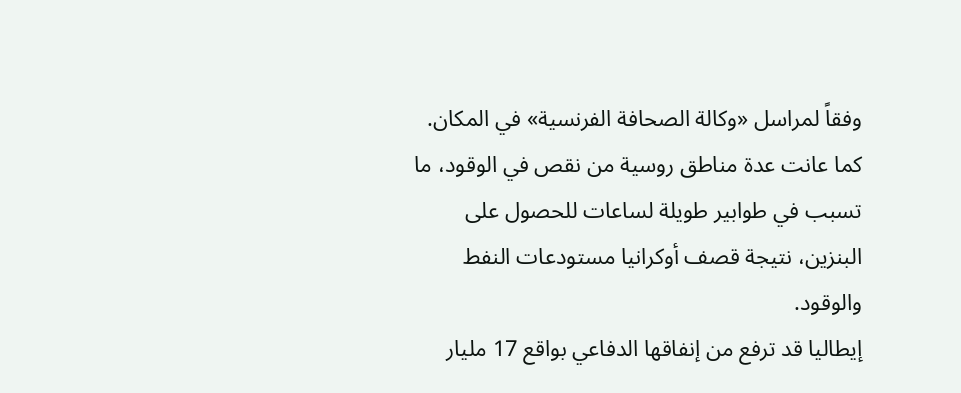وفقاً لمراسل «وكالة الصحافة الفرنسية» في المكان. كما عانت عدة مناطق روسية من نقص في الوقود، ما تسبب في طوابير طويلة لساعات للحصول على البنزين، نتيجة قصف أوكرانيا مستودعات النفط والوقود.
إيطاليا قد ترفع من إنفاقها الدفاعي بواقع 17 مليار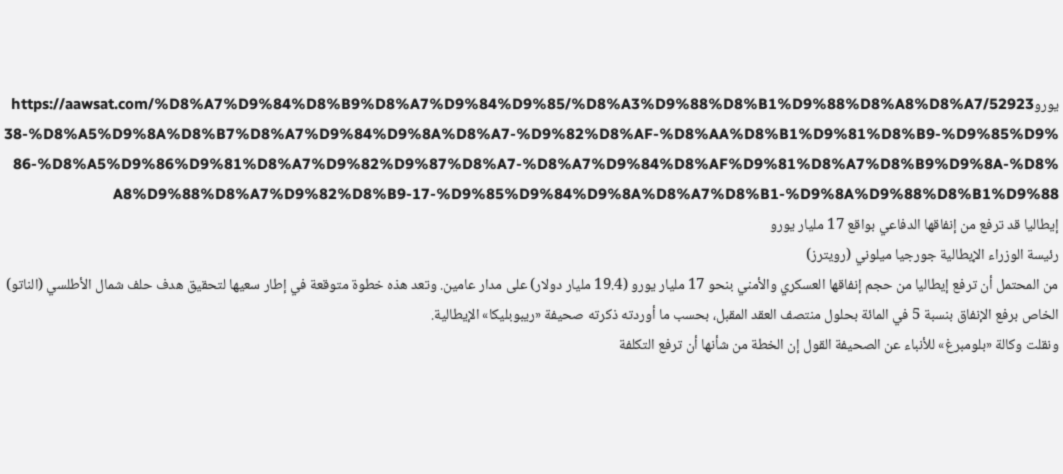يوروhttps://aawsat.com/%D8%A7%D9%84%D8%B9%D8%A7%D9%84%D9%85/%D8%A3%D9%88%D8%B1%D9%88%D8%A8%D8%A7/5292338-%D8%A5%D9%8A%D8%B7%D8%A7%D9%84%D9%8A%D8%A7-%D9%82%D8%AF-%D8%AA%D8%B1%D9%81%D8%B9-%D9%85%D9%86-%D8%A5%D9%86%D9%81%D8%A7%D9%82%D9%87%D8%A7-%D8%A7%D9%84%D8%AF%D9%81%D8%A7%D8%B9%D9%8A-%D8%A8%D9%88%D8%A7%D9%82%D8%B9-17-%D9%85%D9%84%D9%8A%D8%A7%D8%B1-%D9%8A%D9%88%D8%B1%D9%88
إيطاليا قد ترفع من إنفاقها الدفاعي بواقع 17 مليار يورو
رئيسة الوزراء الإيطالية جورجيا ميلوني (رويترز)
من المحتمل أن ترفع إيطاليا من حجم إنفاقها العسكري والأمني بنحو 17 مليار يورو (19.4 مليار دولار) على مدار عامين. وتعد هذه خطوة متوقعة في إطار سعيها لتحقيق هدف حلف شمال الأطلسي (الناتو) الخاص برفع الإنفاق بنسبة 5 في المائة بحلول منتصف العقد المقبل، بحسب ما أوردته ذكرته صحيفة «ريبوبليكا» الإيطالية.
ونقلت وكالة «بلومبرغ» للأنباء عن الصحيفة القول إن الخطة من شأنها أن ترفع التكلفة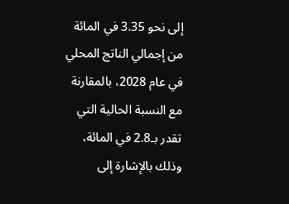إلى نحو 3.35 في المائة من إجمالي الناتج المحلي في عام 2028، بالمقارنة مع النسبة الحالية التي تقدر بـ2.8 في المائة، وذلك بالإشارة إلى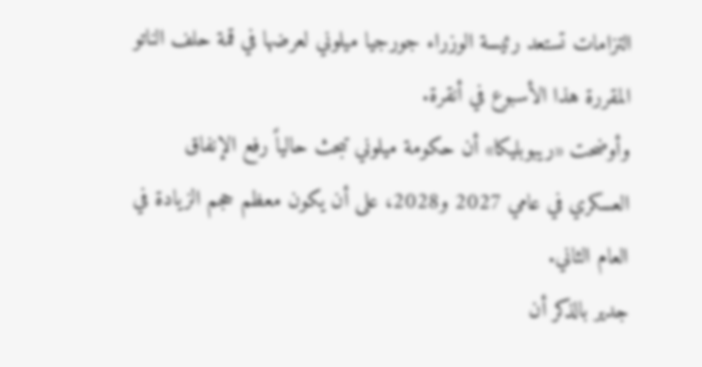التزامات تستعد رئيسة الوزراء جورجيا ميلوني لعرضها في قمة حلف الناتو المقررة هذا الأسبوع في أنقرة.
وأوضحت «ريبوبليكا» أن حكومة ميلوني تبحث حالياً رفع الإنفاق العسكري في عامي 2027 و2028، على أن يكون معظم حجم الزيادة في العام الثاني.
جدير بالذكر أن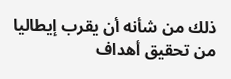ذلك من شأنه أن يقرب إيطاليا من تحقيق أهداف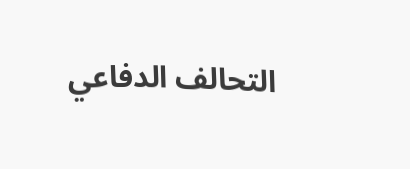التحالف الدفاعي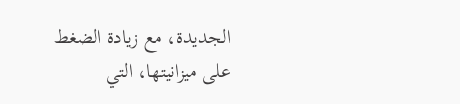الجديدة، مع زيادة الضغط على ميزانيتها، التي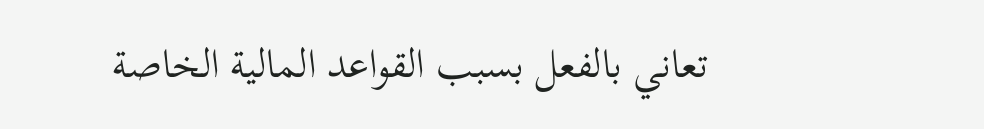تعاني بالفعل بسبب القواعد المالية الخاصة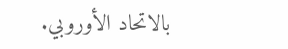بالاتحاد الأوروبي.